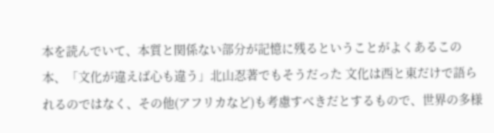本を読んでいて、本質と関係ない部分が記憶に残るということがよくあるこの本、「文化が違えば心も違う」北山忍著でもそうだった 文化は西と東だけで語られるのではなく、その他(アフリカなど)も考慮すべきだとするもので、世界の多様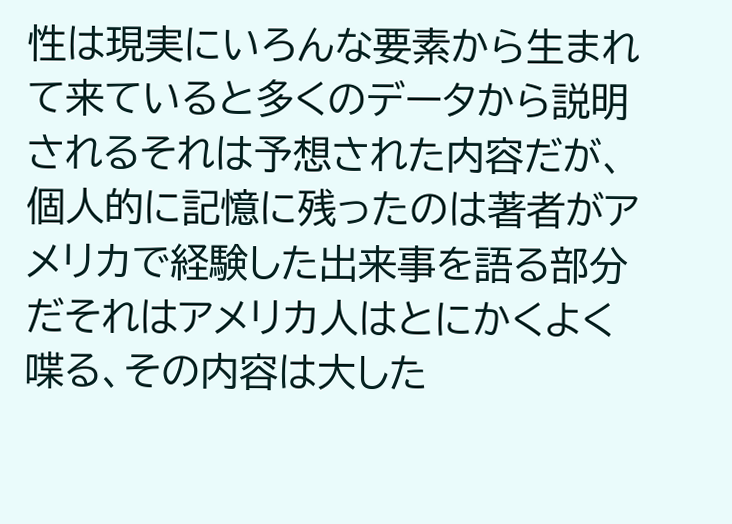性は現実にいろんな要素から生まれて来ていると多くのデータから説明されるそれは予想された内容だが、個人的に記憶に残ったのは著者がアメリカで経験した出来事を語る部分だそれはアメリカ人はとにかくよく喋る、その内容は大した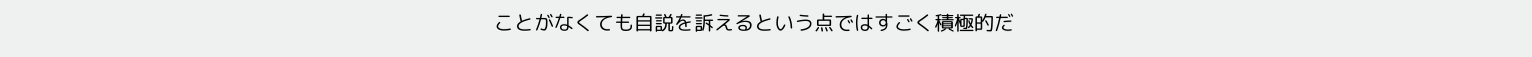ことがなくても自説を訴えるという点ではすごく積極的だ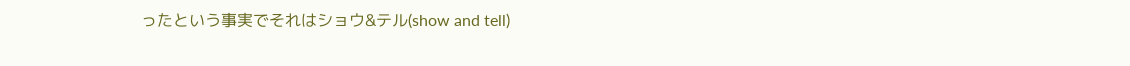ったという事実でそれはショウ&テル(show and tell)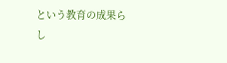という教育の成果らし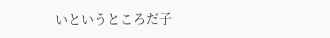いというところだ子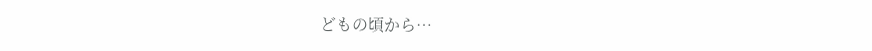どもの頃から…